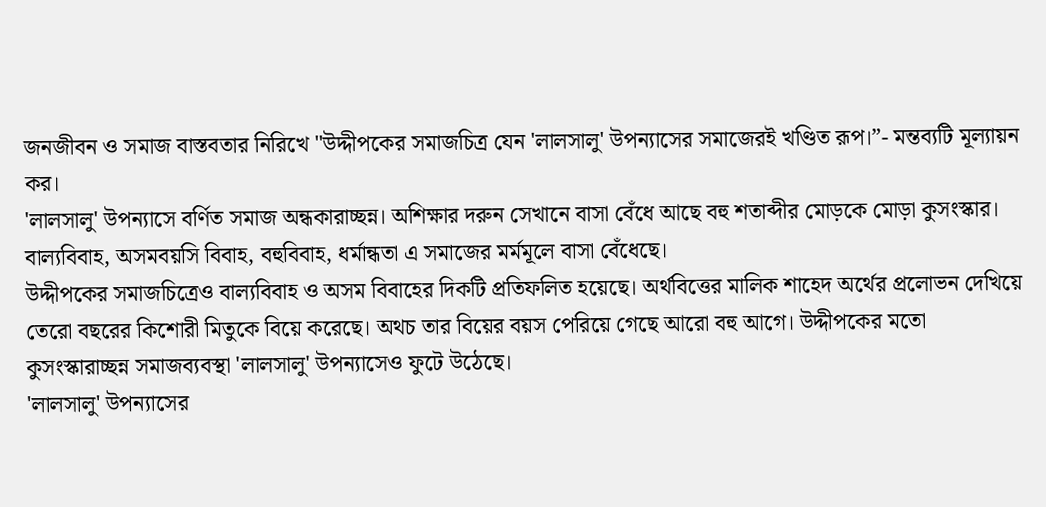জনজীবন ও সমাজ বাস্তবতার নিরিখে "উদ্দীপকের সমাজচিত্র যেন 'লালসালু' উপন্যাসের সমাজেরই খণ্ডিত রূপ।”- মন্তব্যটি মূল্যায়ন কর।
'লালসালু' উপন্যাসে বর্ণিত সমাজ অন্ধকারাচ্ছন্ন। অশিক্ষার দরুন সেখানে বাসা বেঁধে আছে বহু শতাব্দীর মোড়কে মোড়া কুসংস্কার। বাল্যবিবাহ, অসমবয়সি বিবাহ, বহুবিবাহ, ধর্মান্ধতা এ সমাজের মর্মমূলে বাসা বেঁধেছে।
উদ্দীপকের সমাজচিত্রেও বাল্যবিবাহ ও অসম বিবাহের দিকটি প্রতিফলিত হয়েছে। অর্থবিত্তের মালিক শাহেদ অর্থের প্রলোভন দেখিয়ে তেরো বছরের কিশোরী মিতুকে বিয়ে করেছে। অথচ তার বিয়ের বয়স পেরিয়ে গেছে আরো বহু আগে। উদ্দীপকের মতো কুসংস্কারাচ্ছন্ন সমাজব্যবস্থা 'লালসালু' উপন্যাসেও ফুটে উঠেছে।
'লালসালু' উপন্যাসের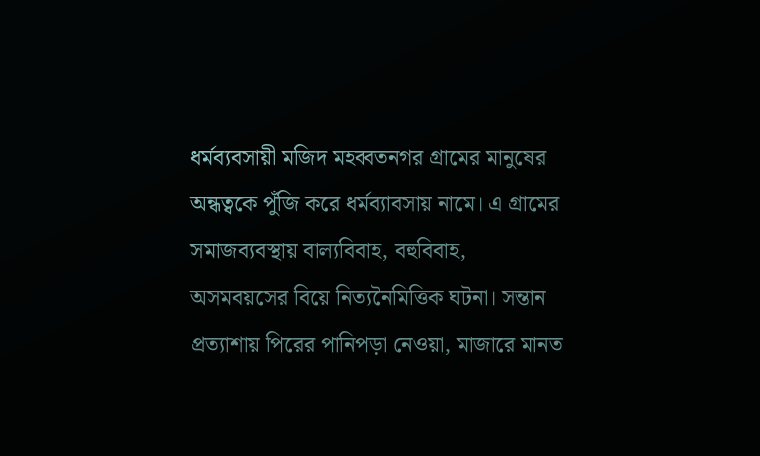ধর্মব্যবসায়ী মজিদ মহব্বতনগর গ্রামের মানুষের অন্ধত্বকে পুঁজি করে ধর্মব্যাবসায় নামে। এ গ্রামের সমাজব্যবস্থায় বাল্যবিবাহ, বহুবিবাহ, অসমবয়সের বিয়ে নিত্যনৈমিত্তিক ঘটনা। সন্তান প্রত্যাশায় পিরের পানিপড়া নেওয়া, মাজারে মানত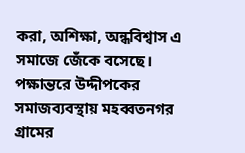করা, অশিক্ষা, অন্ধবিশ্বাস এ সমাজে জেঁকে বসেছে। পক্ষান্তরে উদ্দীপকের সমাজব্যবস্থায় মহব্বতনগর গ্রামের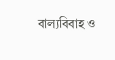বাল্যবিবাহ ও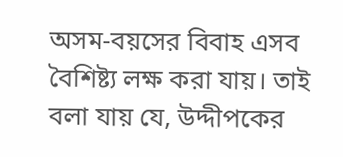অসম-বয়সের বিবাহ এসব বৈশিষ্ট্য লক্ষ করা যায়। তাই বলা যায় যে, উদ্দীপকের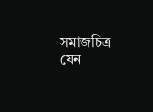সমাজচিত্র যেন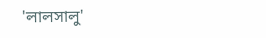'লালসালু'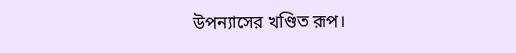উপন্যাসের খণ্ডিত রূপ।